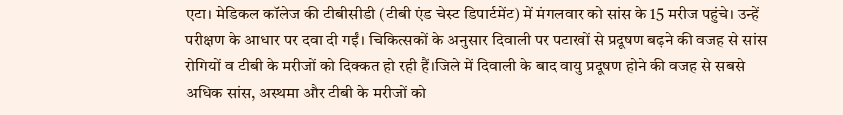एटा। मेडिकल कॉलेज की टीबीसीडी (टीबी एंड चेस्ट डिपार्टमेंट) में मंगलवार को सांस के 15 मरीज पहुंचे। उन्हें परीक्षण के आधार पर दवा दी गईं। चिकित्सकों के अनुसार दिवाली पर पटाखों से प्रदूषण बढ़ने की वजह से सांस रोगियों व टीबी के मरीजों को दिक्कत हो रही हैं।जिले में दिवाली के बाद वायु प्रदूषण होने की वजह से सबसे अधिक सांस, अस्थमा और टीबी के मरीजों को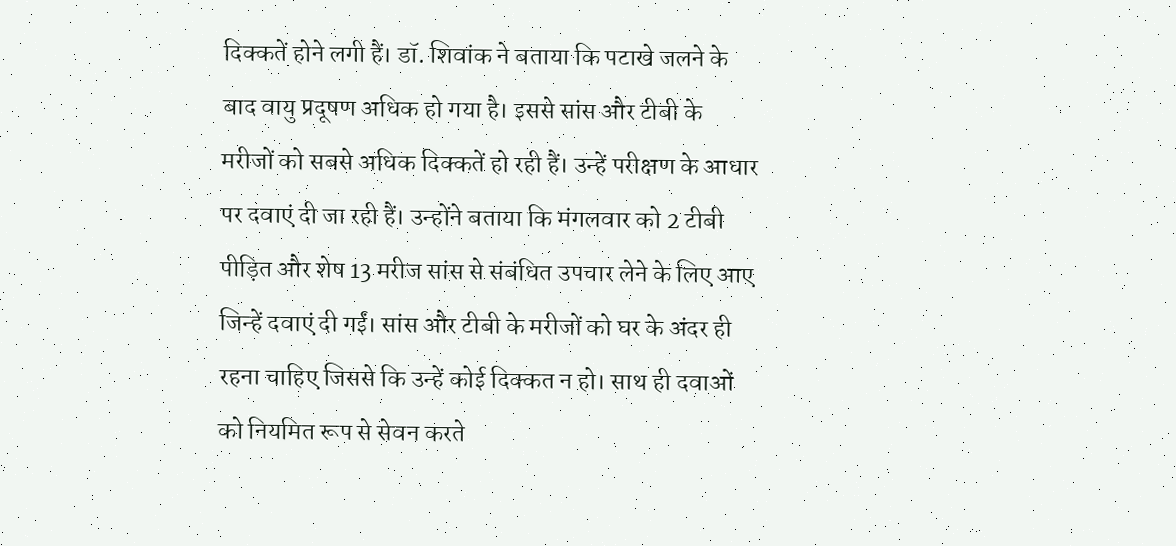दिक्कतें होने लगी हैं। डॉ. शिवांक ने बताया कि पटाखे जलने के बाद वायु प्रदूषण अधिक हो गया है। इससे सांस और टीबी के मरीजों को सबसे अधिक दिक्कतें हो रही हैं। उन्हें परीक्षण के आधार पर दवाएं दी जा रही हैं। उन्होंने बताया कि मंगलवार को 2 टीबी पीड़ित और शेष 13 मरीज सांस से संबंधित उपचार लेने के लिए आए जिन्हें दवाएं दी गईं। सांस और टीबी के मरीजों को घर के अंदर ही रहना चाहिए जिससे कि उन्हें कोई दिक्कत न हो। साथ ही दवाओं को नियमित रूप से सेवन करते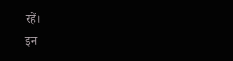रहें।
इन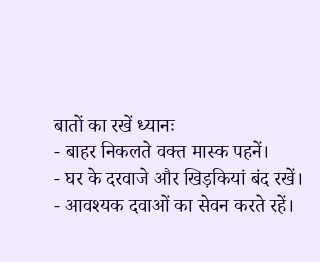बातों का रखें ध्यानः
- बाहर निकलते वक्त मास्क पहनें।
- घर के दरवाजे और खिड़कियां बंद रखें।
- आवश्यक दवाओं का सेवन करते रहें।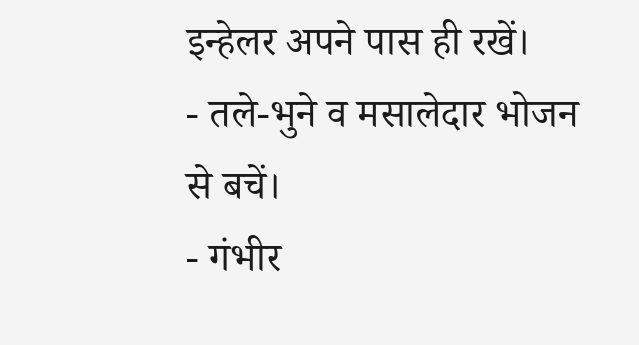इन्हेलर अपने पास ही रखें।
- तले-भुने व मसालेदार भोजन से बचें।
- गंभीर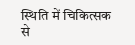स्थिति में चिकित्सक से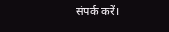संपर्क करें।